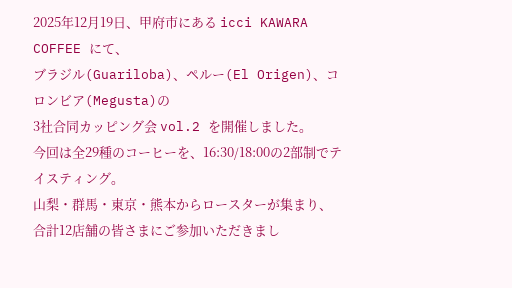2025年12月19日、甲府市にある icci KAWARA COFFEE にて、
ブラジル(Guariloba)、ペルー(El Origen)、コロンビア(Megusta)の
3社合同カッピング会 vol.2 を開催しました。
今回は全29種のコーヒーを、16:30/18:00の2部制でテイスティング。
山梨・群馬・東京・熊本からロースターが集まり、
合計12店舗の皆さまにご参加いただきまし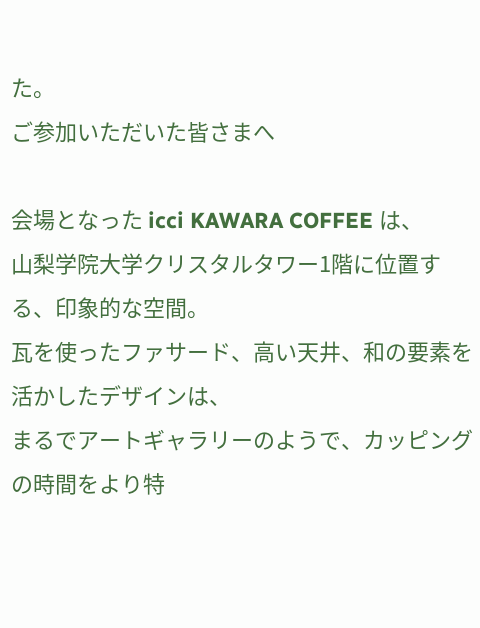た。
ご参加いただいた皆さまへ

会場となった icci KAWARA COFFEE は、
山梨学院大学クリスタルタワー1階に位置する、印象的な空間。
瓦を使ったファサード、高い天井、和の要素を活かしたデザインは、
まるでアートギャラリーのようで、カッピングの時間をより特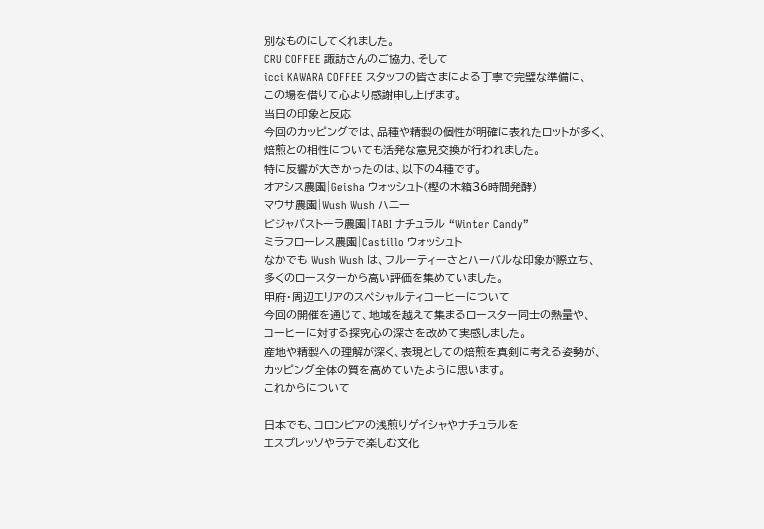別なものにしてくれました。
CRU COFFEE 諏訪さんのご協力、そして
icci KAWARA COFFEE スタッフの皆さまによる丁寧で完璧な準備に、
この場を借りて心より感謝申し上げます。
当日の印象と反応
今回のカッピングでは、品種や精製の個性が明確に表れたロットが多く、
焙煎との相性についても活発な意見交換が行われました。
特に反響が大きかったのは、以下の4種です。
オアシス農園|Geisha ウォッシュト(樫の木箱36時間発酵)
マウサ農園|Wush Wush ハニー
ビジャパストーラ農園|TABI ナチュラル “Winter Candy”
ミラフローレス農園|Castillo ウォッシュト
なかでも Wush Wush は、フルーティーさとハーバルな印象が際立ち、
多くのロースターから高い評価を集めていました。
甲府・周辺エリアのスペシャルティコーヒーについて
今回の開催を通じて、地域を越えて集まるロースター同士の熱量や、
コーヒーに対する探究心の深さを改めて実感しました。
産地や精製への理解が深く、表現としての焙煎を真剣に考える姿勢が、
カッピング全体の質を高めていたように思います。
これからについて

日本でも、コロンビアの浅煎りゲイシャやナチュラルを
エスプレッソやラテで楽しむ文化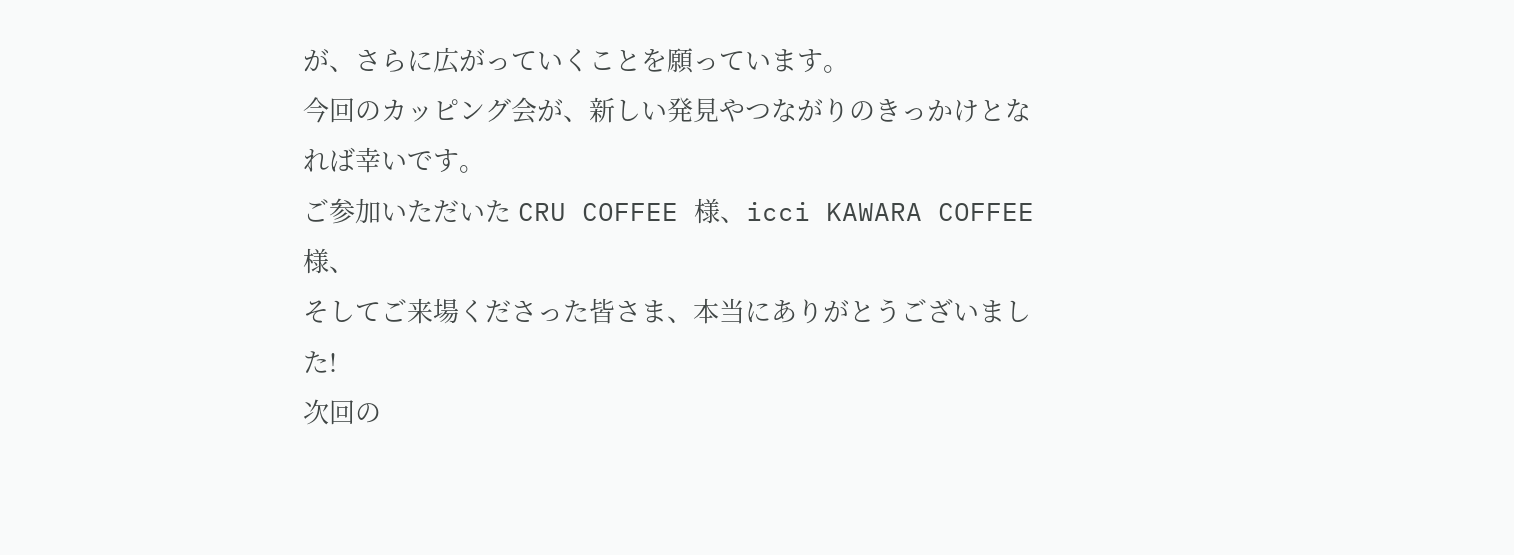が、さらに広がっていくことを願っています。
今回のカッピング会が、新しい発見やつながりのきっかけとなれば幸いです。
ご参加いただいた CRU COFFEE 様、icci KAWARA COFFEE 様、
そしてご来場くださった皆さま、本当にありがとうございました!
次回の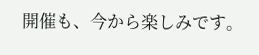開催も、今から楽しみです。